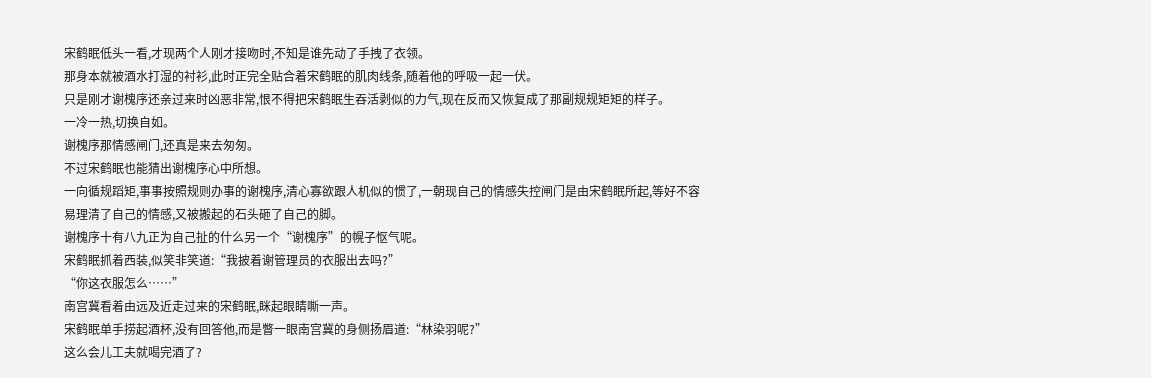宋鹤眠低头一看,才现两个人刚才接吻时,不知是谁先动了手拽了衣领。
那身本就被酒水打湿的衬衫,此时正完全贴合着宋鹤眠的肌肉线条,随着他的呼吸一起一伏。
只是刚才谢槐序还亲过来时凶恶非常,恨不得把宋鹤眠生吞活剥似的力气,现在反而又恢复成了那副规规矩矩的样子。
一冷一热,切换自如。
谢槐序那情感闸门,还真是来去匆匆。
不过宋鹤眠也能猜出谢槐序心中所想。
一向循规蹈矩,事事按照规则办事的谢槐序,清心寡欲跟人机似的惯了,一朝现自己的情感失控闸门是由宋鹤眠所起,等好不容易理清了自己的情感,又被搬起的石头砸了自己的脚。
谢槐序十有八九正为自己扯的什么另一个“谢槐序”的幌子怄气呢。
宋鹤眠抓着西装,似笑非笑道:“我披着谢管理员的衣服出去吗?”
“你这衣服怎么……”
南宫冀看着由远及近走过来的宋鹤眠,眯起眼睛嘶一声。
宋鹤眠单手捞起酒杯,没有回答他,而是瞥一眼南宫冀的身侧扬眉道:“林染羽呢?”
这么会儿工夫就喝完酒了?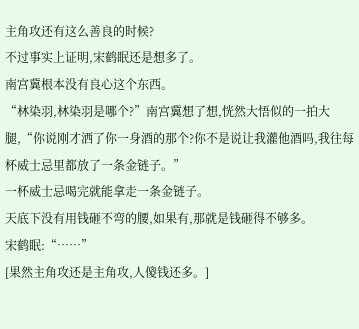主角攻还有这么善良的时候?
不过事实上证明,宋鹤眠还是想多了。
南宫冀根本没有良心这个东西。
“林染羽,林染羽是哪个?”南宫冀想了想,恍然大悟似的一拍大腿,“你说刚才洒了你一身酒的那个?你不是说让我灌他酒吗,我往每杯威士忌里都放了一条金链子。”
一杯威士忌喝完就能拿走一条金链子。
天底下没有用钱砸不弯的腰,如果有,那就是钱砸得不够多。
宋鹤眠:“……”
[果然主角攻还是主角攻,人傻钱还多。]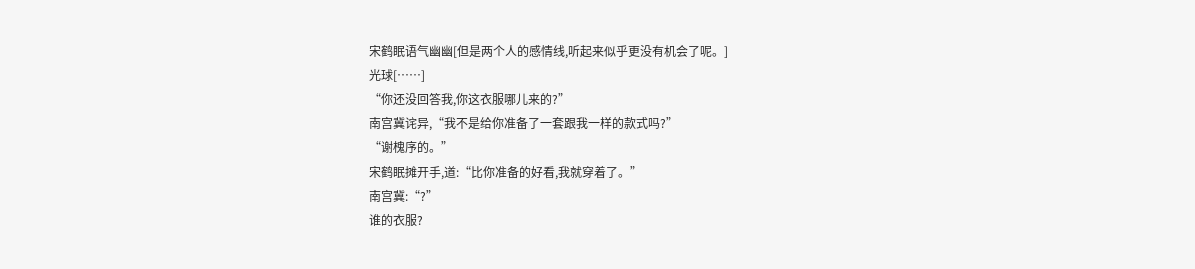宋鹤眠语气幽幽[但是两个人的感情线,听起来似乎更没有机会了呢。]
光球[……]
“你还没回答我,你这衣服哪儿来的?”
南宫冀诧异,“我不是给你准备了一套跟我一样的款式吗?”
“谢槐序的。”
宋鹤眠摊开手,道:“比你准备的好看,我就穿着了。”
南宫冀:“?”
谁的衣服?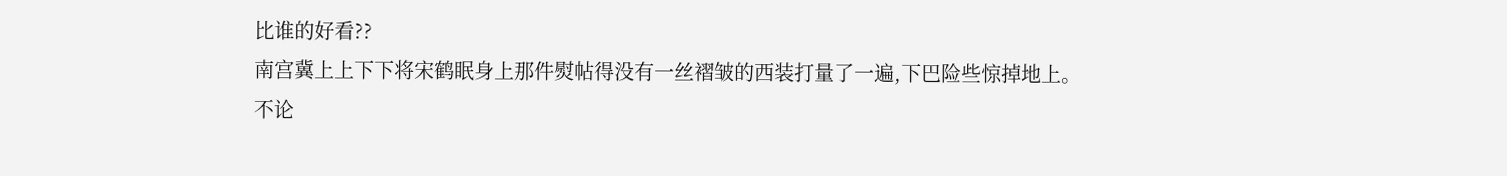比谁的好看??
南宫冀上上下下将宋鹤眠身上那件熨帖得没有一丝褶皱的西装打量了一遍,下巴险些惊掉地上。
不论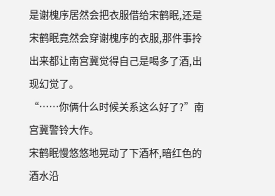是谢槐序居然会把衣服借给宋鹤眠,还是宋鹤眠竟然会穿谢槐序的衣服,那件事拎出来都让南宫冀觉得自己是喝多了酒,出现幻觉了。
“……你俩什么时候关系这么好了?”南宫冀警铃大作。
宋鹤眠慢悠悠地晃动了下酒杯,暗红色的酒水沿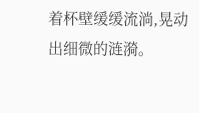着杯壁缓缓流淌,晃动出细微的涟漪。